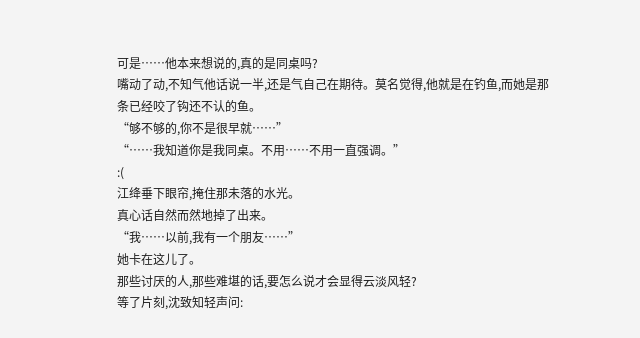可是……他本来想说的,真的是同桌吗?
嘴动了动,不知气他话说一半,还是气自己在期待。莫名觉得,他就是在钓鱼,而她是那条已经咬了钩还不认的鱼。
“够不够的,你不是很早就……”
“……我知道你是我同桌。不用……不用一直强调。”
:(
江绛垂下眼帘,掩住那未落的水光。
真心话自然而然地掉了出来。
“我……以前,我有一个朋友……”
她卡在这儿了。
那些讨厌的人,那些难堪的话,要怎么说才会显得云淡风轻?
等了片刻,沈致知轻声问: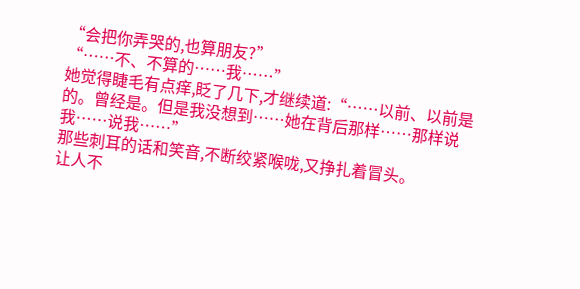“会把你弄哭的,也算朋友?”
“……不、不算的……我……”
她觉得睫毛有点痒,眨了几下,才继续道:“……以前、以前是的。曾经是。但是我没想到……她在背后那样……那样说我……说我……”
那些刺耳的话和笑音,不断绞紧喉咙,又挣扎着冒头。
让人不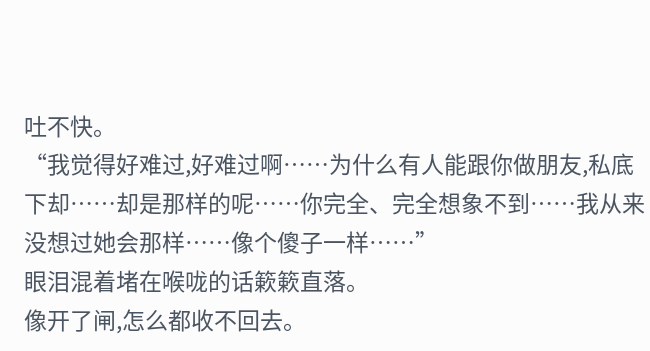吐不快。
“我觉得好难过,好难过啊……为什么有人能跟你做朋友,私底下却……却是那样的呢……你完全、完全想象不到……我从来没想过她会那样……像个傻子一样……”
眼泪混着堵在喉咙的话簌簌直落。
像开了闸,怎么都收不回去。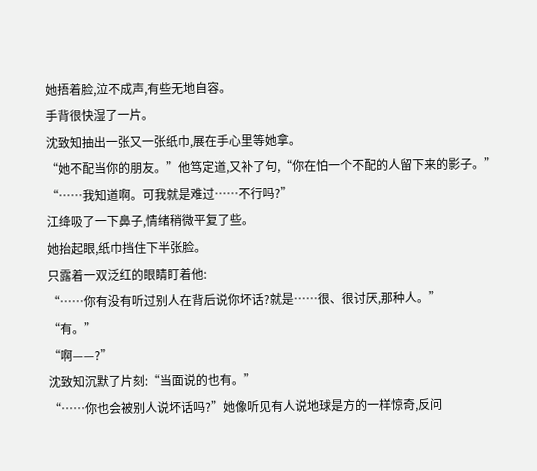她捂着脸,泣不成声,有些无地自容。
手背很快湿了一片。
沈致知抽出一张又一张纸巾,展在手心里等她拿。
“她不配当你的朋友。”他笃定道,又补了句,“你在怕一个不配的人留下来的影子。”
“……我知道啊。可我就是难过……不行吗?”
江绛吸了一下鼻子,情绪稍微平复了些。
她抬起眼,纸巾挡住下半张脸。
只露着一双泛红的眼睛盯着他:
“……你有没有听过别人在背后说你坏话?就是……很、很讨厌,那种人。”
“有。”
“啊——?”
沈致知沉默了片刻:“当面说的也有。”
“……你也会被别人说坏话吗?”她像听见有人说地球是方的一样惊奇,反问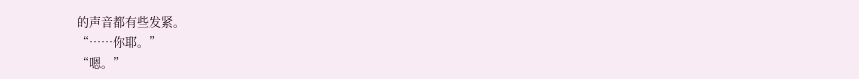的声音都有些发紧。
“……你耶。”
“嗯。”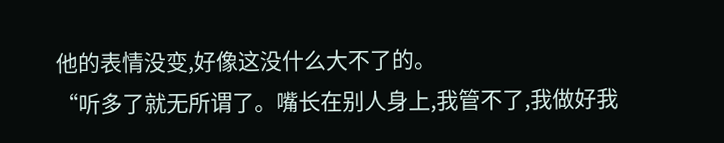他的表情没变,好像这没什么大不了的。
“听多了就无所谓了。嘴长在别人身上,我管不了,我做好我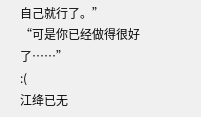自己就行了。”
“可是你已经做得很好了……”
:(
江绛已无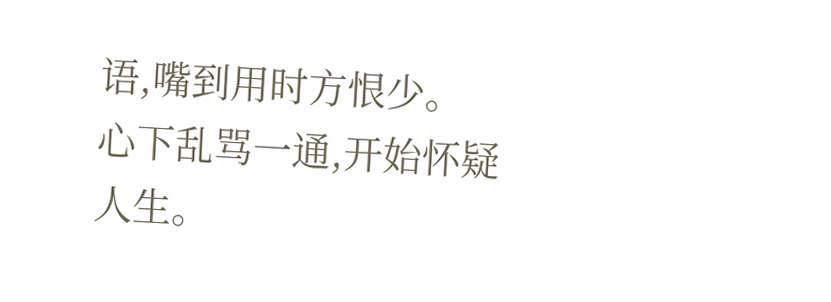语,嘴到用时方恨少。
心下乱骂一通,开始怀疑人生。